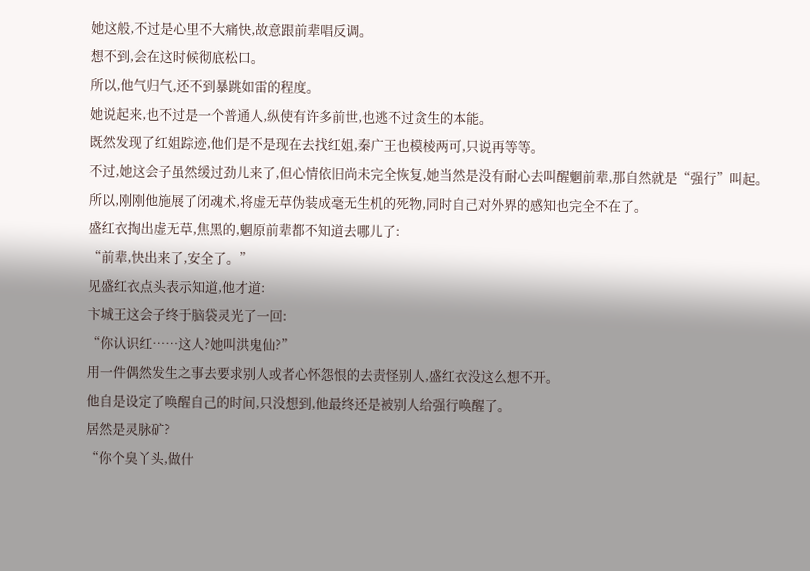她这般,不过是心里不大痛快,故意跟前辈唱反调。
想不到,会在这时候彻底松口。
所以,他气归气,还不到暴跳如雷的程度。
她说起来,也不过是一个普通人,纵使有许多前世,也逃不过贪生的本能。
既然发现了红姐踪迹,他们是不是现在去找红姐,秦广王也模棱两可,只说再等等。
不过,她这会子虽然缓过劲儿来了,但心情依旧尚未完全恢复,她当然是没有耐心去叫醒魍前辈,那自然就是“强行”叫起。
所以,刚刚他施展了闭魂术,将虚无草伪装成毫无生机的死物,同时自己对外界的感知也完全不在了。
盛红衣掏出虚无草,焦黑的,魍原前辈都不知道去哪儿了:
“前辈,快出来了,安全了。”
见盛红衣点头表示知道,他才道:
卞城王这会子终于脑袋灵光了一回:
“你认识红……这人?她叫洪鬼仙?”
用一件偶然发生之事去要求别人或者心怀怨恨的去责怪别人,盛红衣没这么想不开。
他自是设定了唤醒自己的时间,只没想到,他最终还是被别人给强行唤醒了。
居然是灵脉矿?
“你个臭丫头,做什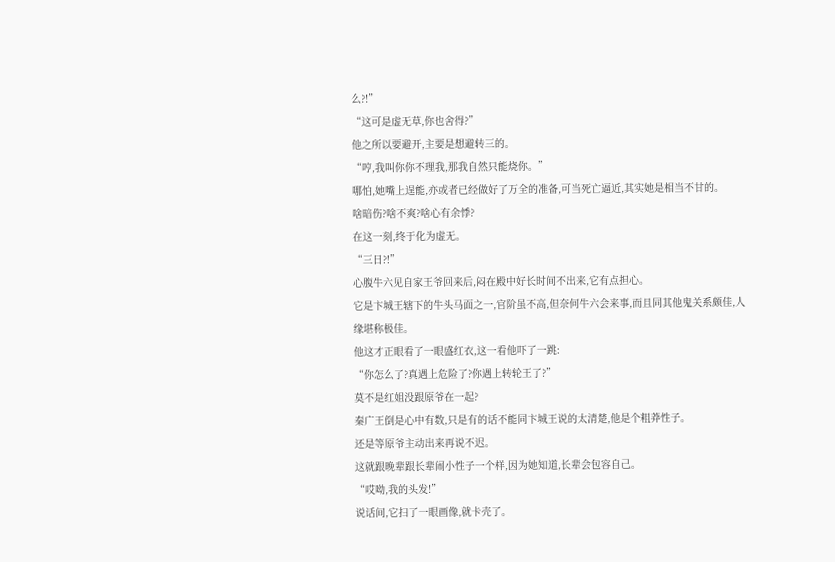么?!”
“这可是虚无草,你也舍得?”
他之所以要避开,主要是想避转三的。
“哼,我叫你你不理我,那我自然只能烧你。”
哪怕,她嘴上逞能,亦或者已经做好了万全的准备,可当死亡逼近,其实她是相当不甘的。
啥暗伤?啥不爽?啥心有余悸?
在这一刻,终于化为虚无。
“三日?!”
心腹牛六见自家王爷回来后,闷在殿中好长时间不出来,它有点担心。
它是卞城王辖下的牛头马面之一,官阶虽不高,但奈何牛六会来事,而且同其他鬼关系颇佳,人缘堪称极佳。
他这才正眼看了一眼盛红衣,这一看他吓了一跳:
“你怎么了?真遇上危险了?你遇上转轮王了?”
莫不是红姐没跟原爷在一起?
秦广王倒是心中有数,只是有的话不能同卞城王说的太清楚,他是个粗莽性子。
还是等原爷主动出来再说不迟。
这就跟晚辈跟长辈闹小性子一个样,因为她知道,长辈会包容自己。
“哎呦,我的头发!”
说话间,它扫了一眼画像,就卡壳了。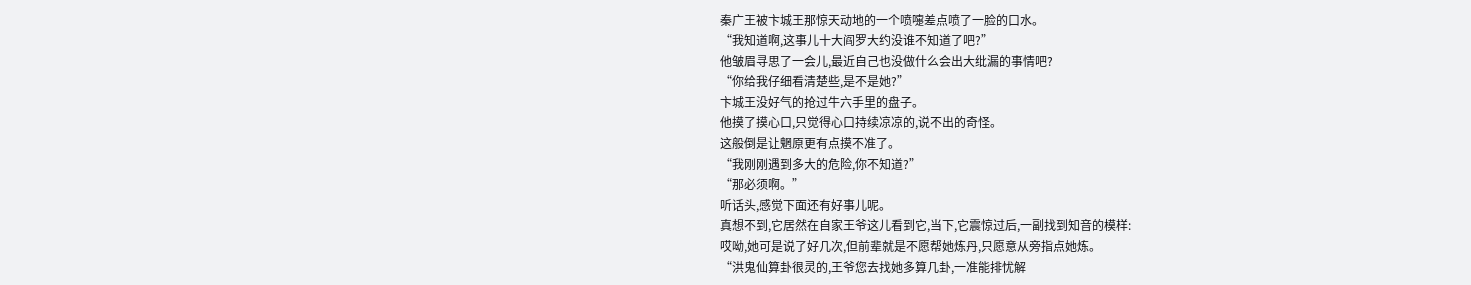秦广王被卞城王那惊天动地的一个喷嚏差点喷了一脸的口水。
“我知道啊,这事儿十大阎罗大约没谁不知道了吧?”
他皱眉寻思了一会儿,最近自己也没做什么会出大纰漏的事情吧?
“你给我仔细看清楚些,是不是她?”
卞城王没好气的抢过牛六手里的盘子。
他摸了摸心口,只觉得心口持续凉凉的,说不出的奇怪。
这般倒是让魍原更有点摸不准了。
“我刚刚遇到多大的危险,你不知道?”
“那必须啊。”
听话头,感觉下面还有好事儿呢。
真想不到,它居然在自家王爷这儿看到它,当下,它震惊过后,一副找到知音的模样:
哎呦,她可是说了好几次,但前辈就是不愿帮她炼丹,只愿意从旁指点她炼。
“洪鬼仙算卦很灵的,王爷您去找她多算几卦,一准能排忧解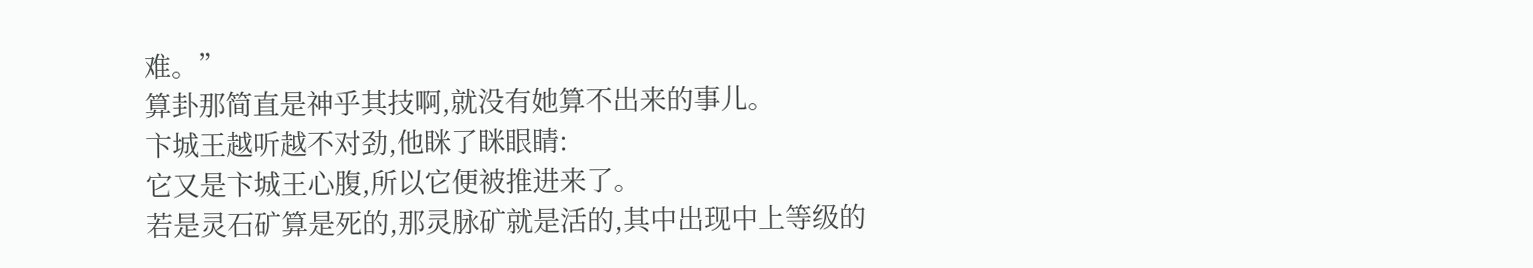难。”
算卦那简直是神乎其技啊,就没有她算不出来的事儿。
卞城王越听越不对劲,他眯了眯眼睛:
它又是卞城王心腹,所以它便被推进来了。
若是灵石矿算是死的,那灵脉矿就是活的,其中出现中上等级的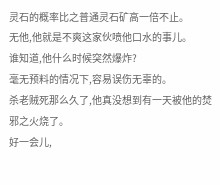灵石的概率比之普通灵石矿高一倍不止。
无他,他就是不爽这家伙喷他口水的事儿。
谁知道,他什么时候突然爆炸?
毫无预料的情况下,容易误伤无辜的。
杀老贼死那么久了,他真没想到有一天被他的焚邪之火烧了。
好一会儿,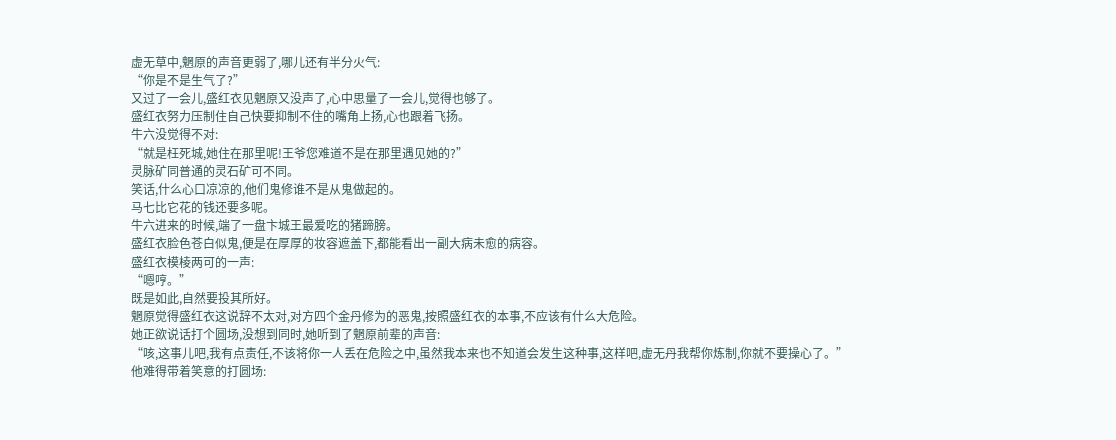虚无草中,魍原的声音更弱了,哪儿还有半分火气:
“你是不是生气了?”
又过了一会儿,盛红衣见魍原又没声了,心中思量了一会儿,觉得也够了。
盛红衣努力压制住自己快要抑制不住的嘴角上扬,心也跟着飞扬。
牛六没觉得不对:
“就是枉死城,她住在那里呢!王爷您难道不是在那里遇见她的?”
灵脉矿同普通的灵石矿可不同。
笑话,什么心口凉凉的,他们鬼修谁不是从鬼做起的。
马七比它花的钱还要多呢。
牛六进来的时候,端了一盘卞城王最爱吃的猪蹄膀。
盛红衣脸色苍白似鬼,便是在厚厚的妆容遮盖下,都能看出一副大病未愈的病容。
盛红衣模棱两可的一声:
“嗯哼。”
既是如此,自然要投其所好。
魍原觉得盛红衣这说辞不太对,对方四个金丹修为的恶鬼,按照盛红衣的本事,不应该有什么大危险。
她正欲说话打个圆场,没想到同时,她听到了魍原前辈的声音:
“咳,这事儿吧,我有点责任,不该将你一人丢在危险之中,虽然我本来也不知道会发生这种事,这样吧,虚无丹我帮你炼制,你就不要操心了。”
他难得带着笑意的打圆场: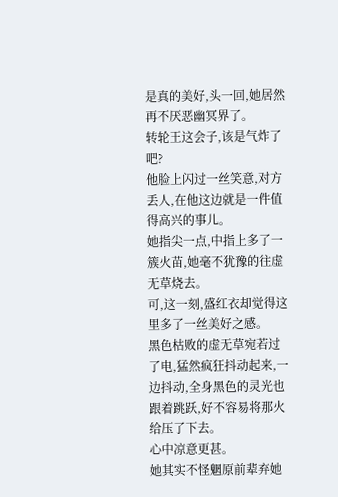是真的美好,头一回,她居然再不厌恶幽冥界了。
转轮王这会子,该是气炸了吧?
他脸上闪过一丝笑意,对方丢人,在他这边就是一件值得高兴的事儿。
她指尖一点,中指上多了一簇火苗,她毫不犹豫的往虚无草烧去。
可,这一刻,盛红衣却觉得这里多了一丝美好之感。
黑色枯败的虚无草宛若过了电,猛然疯狂抖动起来,一边抖动,全身黑色的灵光也跟着跳跃,好不容易将那火给压了下去。
心中凉意更甚。
她其实不怪魍原前辈弃她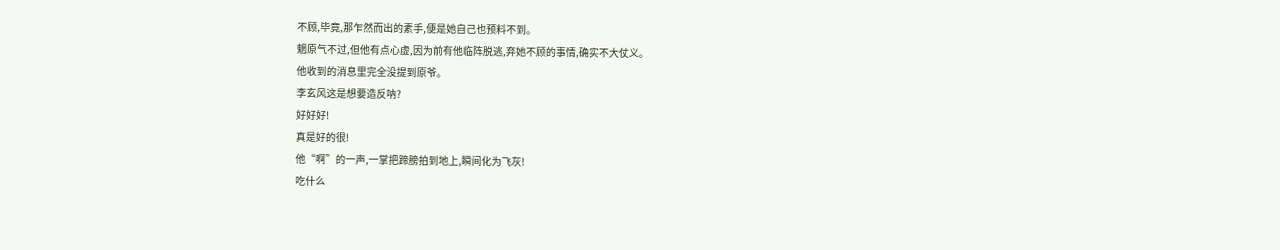不顾,毕竟,那乍然而出的素手,便是她自己也预料不到。
魍原气不过,但他有点心虚,因为前有他临阵脱逃,弃她不顾的事情,确实不大仗义。
他收到的消息里完全没提到原爷。
李玄风这是想要造反呐?
好好好!
真是好的很!
他“啊”的一声,一掌把蹄膀拍到地上,瞬间化为飞灰!
吃什么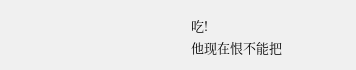吃!
他现在恨不能把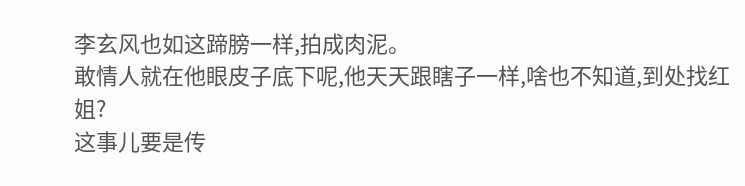李玄风也如这蹄膀一样,拍成肉泥。
敢情人就在他眼皮子底下呢,他天天跟瞎子一样,啥也不知道,到处找红姐?
这事儿要是传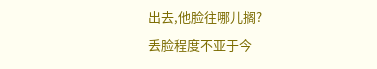出去,他脸往哪儿搁?
丢脸程度不亚于今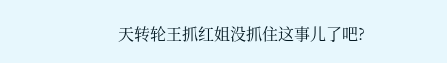天转轮王抓红姐没抓住这事儿了吧?